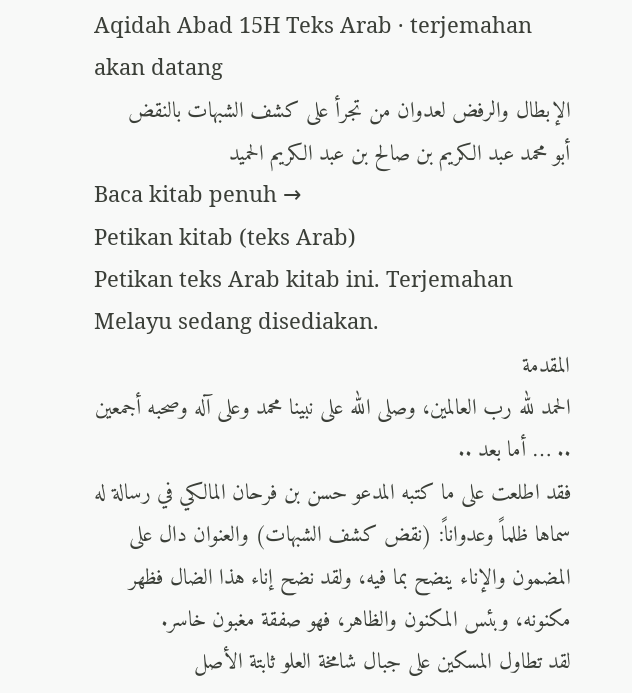Aqidah Abad 15H Teks Arab · terjemahan akan datang
الإبطال والرفض لعدوان من تجرأ على كشف الشبهات بالنقض
أبو محمد عبد الكريم بن صالح بن عبد الكريم الحميد
Baca kitab penuh →
Petikan kitab (teks Arab)
Petikan teks Arab kitab ini. Terjemahan Melayu sedang disediakan.
المقدمة
الحمد لله رب العالمين، وصلى الله على نبينا محمد وعلى آله وصحبه أجمعين .. … أما بعد ..
فقد اطلعت على ما كتبه المدعو حسن بن فرحان المالكي في رسالة له سماها ظلماً وعدواناً: (نقض كشف الشبهات) والعنوان دال على المضمون والإناء ينضح بما فيه، ولقد نضح إناء هذا الضال فظهر مكنونه، وبئس المكنون والظاهر، فهو صفقة مغبون خاسر.
لقد تطاول المسكين على جبال شامخة العلو ثابتة الأصل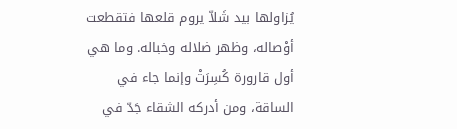يُزاولها بيد شَلاّ يروم قلعها فتقطعت أوْصاله، وظهر ضلاله وخباله. وما هي أول قارورة كُسِرَتْ وإنما جاء في الساقة، ومن أدركه الشقاء جَدّ في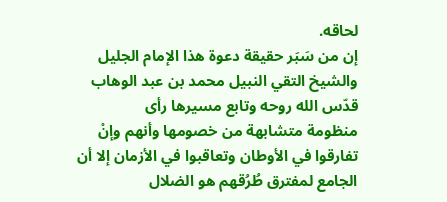لحاقه.
إن من سَبَر حقيقة دعوة هذا الإمام الجليل والشيخ التقي النبيل محمد بن عبد الوهاب قدّس الله روحه وتابع مسيرها رأى
منظومة متشابهة من خصومها وأنهم وإنْ تفارقوا في الأوطان وتعاقبوا في الأزمان إلا أن الجامع لمفترق طُرُقهم هو الضلال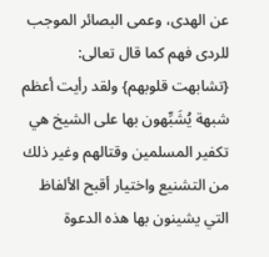عن الهدى، وعمى البصائر الموجب للردى فهم كما قال تعالى: {تشابهت قلوبهم} ولقد رأيت أعظم شبهة يُشَبِّهون بها على الشيخ هي تكفير المسلمين وقتالهم وغير ذلك من التشنيع واختيار أقبح الألفاظ التي يشينون بها هذه الدعوة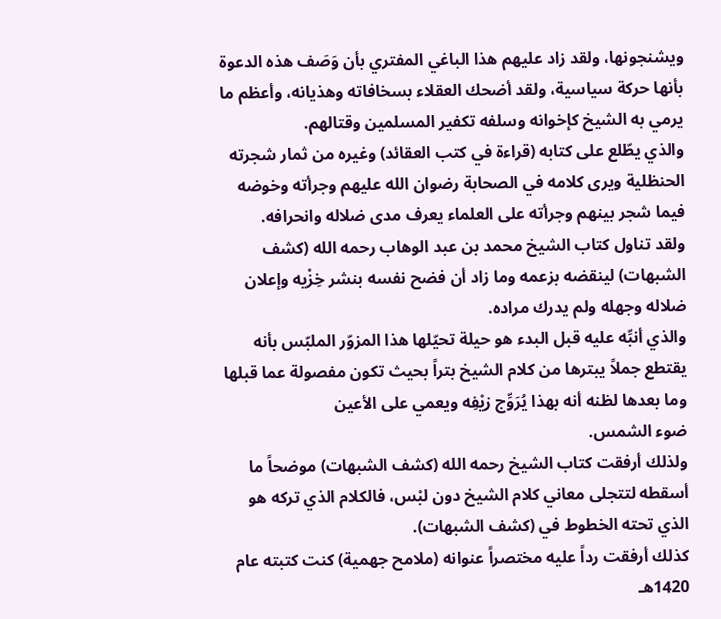ويشنجونها، ولقد زاد عليهم هذا الباغي المفتري بأن وَصَف هذه الدعوة بأنها حركة سياسية، ولقد أضحك العقلاء بسخافاته وهذيانه، وأعظم ما يرمي به الشيخ كإخوانه وسلفه تكفير المسلمين وقتالهم.
والذي يطّلع على كتابه (قراءة في كتب العقائد) وغيره من ثمار شجرته الحنظلية ويرى كلامه في الصحابة رضوان الله عليهم وجرأته وخوضه فيما شجر بينهم وجرأته على العلماء يعرف مدى ضلاله وانحرافه.
ولقد تناول كتاب الشيخ محمد بن عبد الوهاب رحمه الله (كشف الشبهات) لينقضه بزعمه وما زاد أن فضح نفسه بنشر خِزْيه وإعلان ضلاله وجهله ولم يدرك مراده.
والذي أنبِّه عليه قبل البدء هو حيلة تحيّلها هذا المزوّر الملبّس بأنه يقتطع جملاً يبترها من كلام الشيخ بتراً بحيث تكون مفصولة عما قبلها وما بعدها لظنه أنه بهذا يُرَوِّج زيْفِه ويعمي على الأعين
ضوء الشمس.
ولذلك أرفقت كتاب الشيخ رحمه الله (كشف الشبهات) موضحاً ما أسقطه لتتجلى معاني كلام الشيخ دون لبْس، فالكلام الذي تركه هو الذي تحته الخطوط في (كشف الشبهات).
كذلك أرفقت رداً عليه مختصراً عنوانه (ملامح جهمية) كنت كتبته عام 1420هـ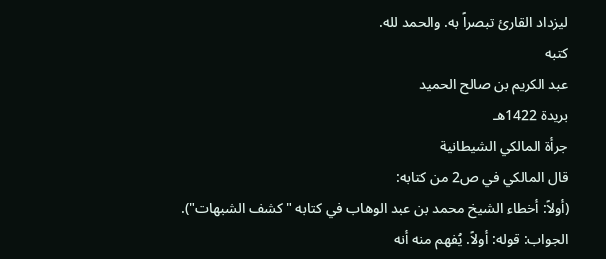ليزداد القارئ تبصراً به. والحمد لله.
كتبه
عبد الكريم بن صالح الحميد
بريدة 1422هـ
جرأة المالكي الشيطانية
قال المالكي في ص2 من كتابه:
(أولاً: أخطاء الشيخ محمد بن عبد الوهاب في كتابه "كشف الشبهات").
الجواب: قوله: أولاً. يُفهم منه أنه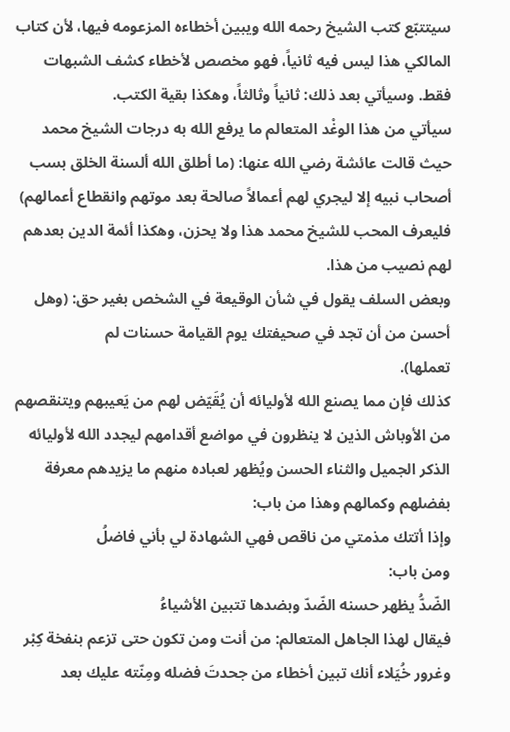سيتتبّع كتب الشيخ رحمه الله ويبين أخطاءه المزعومه فيها، لأن كتاب المالكي هذا ليس فيه ثانياً، فهو مخصص لأخطاء كشف الشبهات فقط. وسيأتي بعد ذلك: ثانياً وثالثاً، وهكذا بقية الكتب.
سيأتي من هذا الوغْد المتعالم ما يرفع الله به درجات الشيخ محمد حيث قالت عائشة رضي الله عنها: (ما أطلق الله ألسنة الخلق بسب أصحاب نبيه إلا ليجري لهم أعمالاً صالحة بعد موتهم وانقطاع أعمالهم) فليعرف المحب للشيخ محمد هذا ولا يحزن، وهكذا أئمة الدين بعدهم لهم نصيب من هذا.
وبعض السلف يقول في شأن الوقيعة في الشخص بغير حق: (وهل أحسن من أن تجد في صحيفتك يوم القيامة حسنات لم
تعملها).
كذلك فإن مما يصنع الله لأوليائه أن يُقَيّض لهم من يَعيبهم ويتنقصهم من الأوباش الذين لا ينظرون في مواضع أقدامهم ليجدد الله لأوليائه الذكر الجميل والثناء الحسن ويُظهر لعباده منهم ما يزيدهم معرفة بفضلهم وكمالهم وهذا من باب:
وإذا أتتك مذمتي من ناقص فهي الشهادة لي بأني فاضلُ
ومن باب:
الضّدُّ يظهر حسنه الضّدّ وبضدها تتبين الأشياءُ
فيقال لهذا الجاهل المتعالم: من أنت ومن تكون حتى تزعم بنفخة كِبْر وغرور خُيَلاء أنك تبين أخطاء من جحدتَ فضله ومِنّته عليك بعد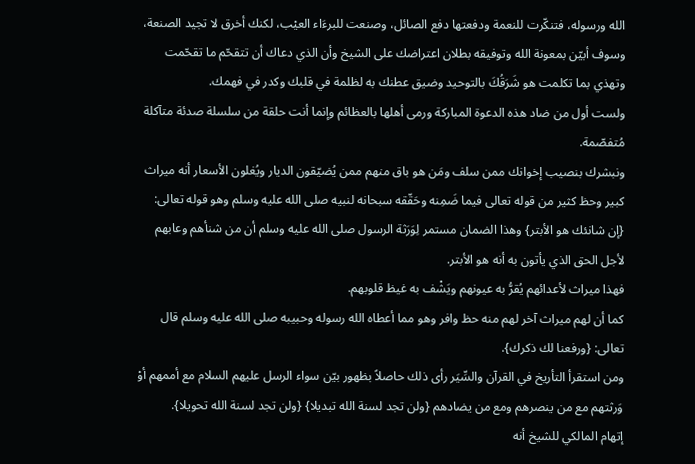الله ورسوله، فتنكّرت للنعمة ودفعتها دفع الصائل، وصنعت للبرءَاء العيْب، لكنك أخرق لا تجيد الصنعة، وسوف أبيّن بمعونة الله وتوفيقه بطلان اعتراضك على الشيخ وأن الذي دعاك أن تتقحّم ما تقحّمت وتهذي بما تكلمت هو شَرَقُكَ بالتوحيد وضيق عطنك به لظلمة في قلبك وكدر في فهمك.
ولست أول من ضاد هذه الدعوة المباركة ورمى أهلها بالعظائم وإنما أنت حلقة من سلسلة صدئة متآكلة مُتفصّمة.
ونبشرك بنصيب إخوانك ممن سلف ومَن هو باق منهم ممن يُضيّقون الديار ويُغلون الأسعار أنه ميراث كبير وحظ كثير من قوله تعالى فيما ضَمِنه وحَقّقه سبحانه لنبيه صلى الله عليه وسلم وهو قوله تعالى:
{إن شانئك هو الأبتر} وهذا الضمان مستمر لِوَرَثة الرسول صلى الله عليه وسلم أن من شنأهم وعابهم لأجل الحق الذي يأتون به أنه هو الأبتر.
فهذا ميراث لأعدائهم يُقرُّ به عيونهم ويَشْف به غيظ قلوبهم.
كما أن لهم ميراث آخر لهم منه حظ وافر وهو مما أعطاه الله رسوله وحبيبه صلى الله عليه وسلم قال تعالى: {ورفعنا لك ذكرك}.
ومن استقرأ التأريخ في القرآن والسِّيَر رأى ذلك حاصلاً بظهور بيّن سواء الرسل عليهم السلام مع أممهم أوْ وَرثتهم مع من ينصرهم ومع من يضادهم {ولن تجد لسنة الله تبديلا} {ولن تجد لسنة الله تحويلا}.
إتهام المالكي للشيخ أنه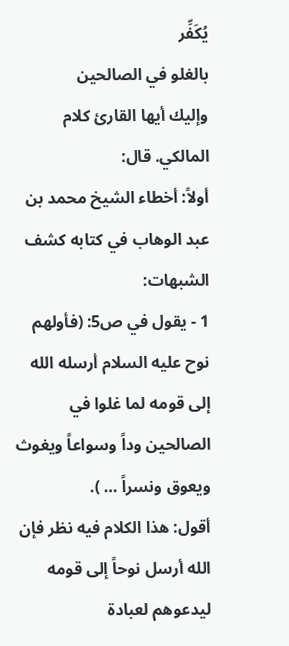يُكَفِّر
بالغلو في الصالحين
وإليك أيها القارئ كلام المالكي. قال:
أولاً: أخطاء الشيخ محمد بن عبد الوهاب في كتابه كشف الشبهات:
1 - يقول في ص5: (فأولهم نوح عليه السلام أرسله الله إلى قومه لما غلوا في الصالحين وداً وسواعاً ويغوث ويعوق ونسراً … ).
أقول: هذا الكلام فيه نظر فإن الله أرسل نوحاً إلى قومه ليدعوهم لعبادة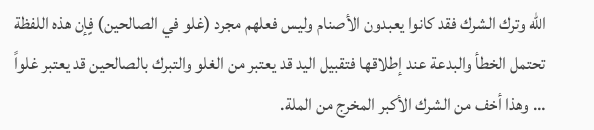الله وترك الشرك فقد كانوا يعبدون الأصنام وليس فعلهم مجرد (غلو في الصالحين) فٍإن هذه اللفظة تحتمل الخطأ والبدعة عند إطلاقها فتقبيل اليد قد يعتبر من الغلو والتبرك بالصالحين قد يعتبر غلواً … وهذا أخف من الشرك الأكبر المخرج من الملة.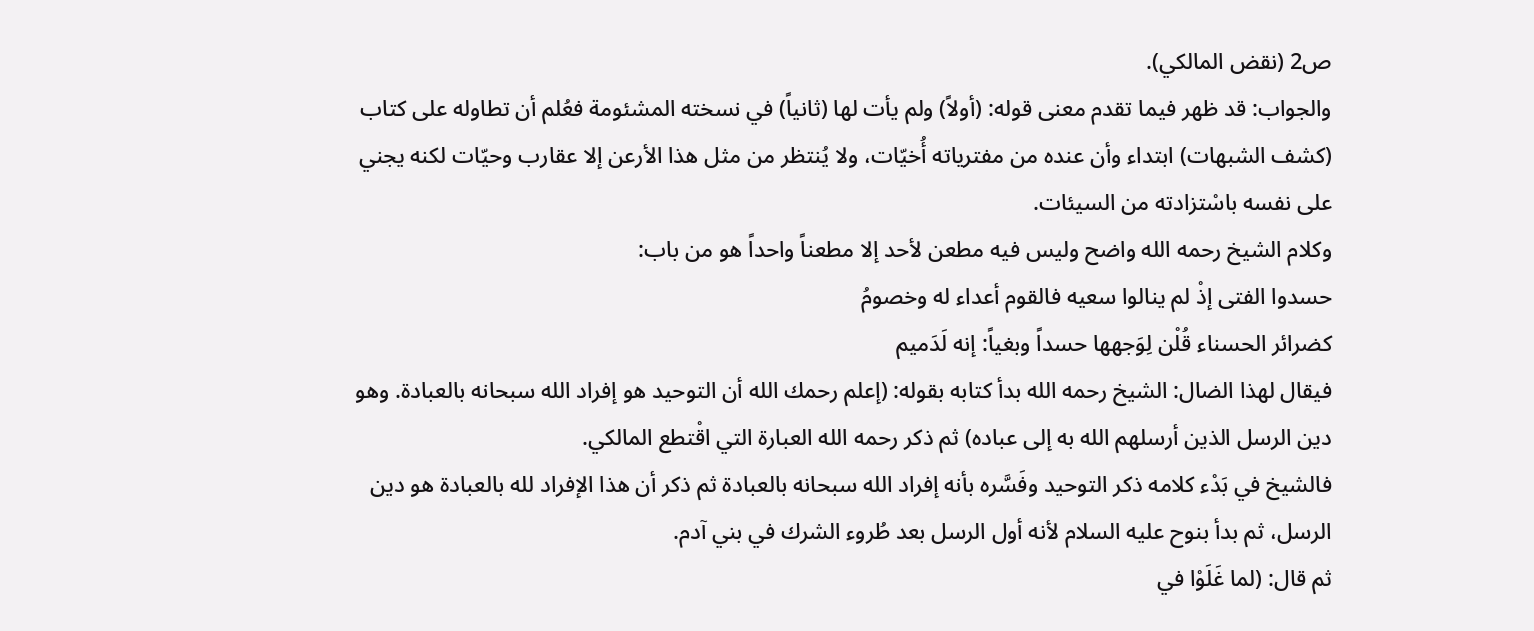ص2 (نقض المالكي).
والجواب: قد ظهر فيما تقدم معنى قوله: (أولاً) ولم يأت لها (ثانياً) في نسخته المشئومة فعُلم أن تطاوله على كتاب (كشف الشبهات) ابتداء وأن عنده من مفترياته أُخيّات، ولا يُنتظر من مثل هذا الأرعن إلا عقارب وحيّات لكنه يجني على نفسه باسْتزادته من السيئات.
وكلام الشيخ رحمه الله واضح وليس فيه مطعن لأحد إلا مطعناً واحداً هو من باب:
حسدوا الفتى إذْ لم ينالوا سعيه فالقوم أعداء له وخصومُ
كضرائر الحسناء قُلْن لِوَجهها حسداً وبغياً: إنه لَدَميم
فيقال لهذا الضال: الشيخ رحمه الله بدأ كتابه بقوله: (إعلم رحمك الله أن التوحيد هو إفراد الله سبحانه بالعبادة. وهو دين الرسل الذين أرسلهم الله به إلى عباده) ثم ذكر رحمه الله العبارة التي اقْتطع المالكي.
فالشيخ في بَدْء كلامه ذكر التوحيد وفَسَّره بأنه إفراد الله سبحانه بالعبادة ثم ذكر أن هذا الإفراد لله بالعبادة هو دين الرسل، ثم بدأ بنوح عليه السلام لأنه أول الرسل بعد طُروء الشرك في بني آدم.
ثم قال: (لما غَلَوْا في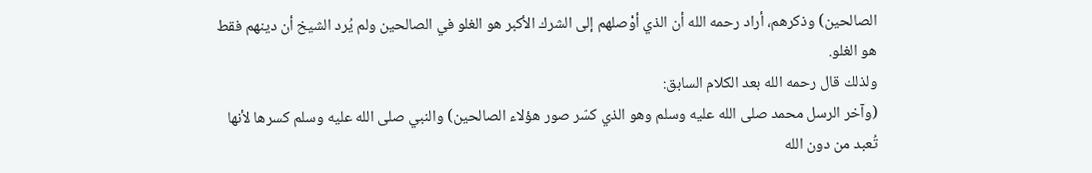الصالحين) وذكرهم، أراد رحمه الله أن الذي أوْصلهم إلى الشرك الأكبر هو الغلو في الصالحين ولم يُرد الشيخ أن دينهم فقط هو الغلو.
ولذلك قال رحمه الله بعد الكلام السابق:
(وآخر الرسل محمد صلى الله عليه وسلم وهو الذي كسّر صور هؤلاء الصالحين) والنبي صلى الله عليه وسلم كسرها لأنها تُعبد من دون الله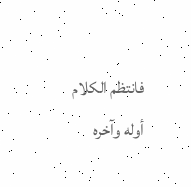فانتظم الكلام أوله وآخره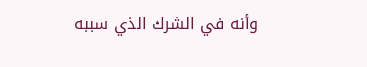وأنه في الشرك الذي سببه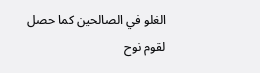الغلو في الصالحين كما حصل لقوم نوح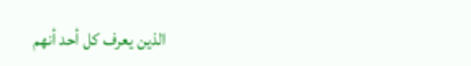الذين يعرف كل أحد أنهم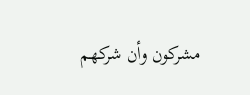مشركون وأن شركهم